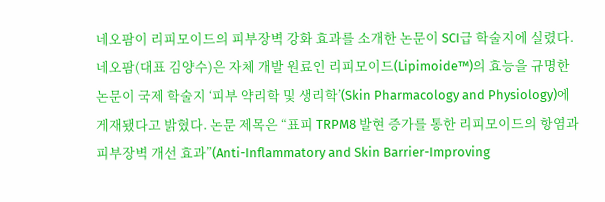네오팜이 리피모이드의 피부장벽 강화 효과를 소개한 논문이 SCI급 학술지에 실렸다. 네오팜(대표 김양수)은 자체 개발 원료인 리피모이드(Lipimoide™)의 효능을 규명한 논문이 국제 학술지 ‘피부 약리학 및 생리학’(Skin Pharmacology and Physiology)에 게재됐다고 밝혔다. 논문 제목은 “표피 TRPM8 발현 증가를 통한 리피모이드의 항염과 피부장벽 개선 효과”(Anti-Inflammatory and Skin Barrier-Improving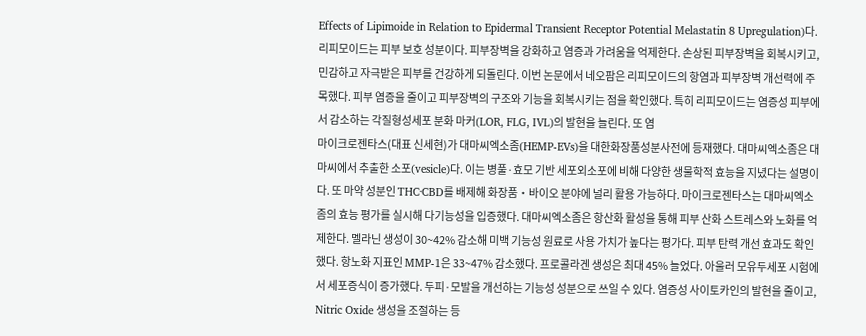Effects of Lipimoide in Relation to Epidermal Transient Receptor Potential Melastatin 8 Upregulation)다. 리피모이드는 피부 보호 성분이다. 피부장벽을 강화하고 염증과 가려움을 억제한다. 손상된 피부장벽을 회복시키고, 민감하고 자극받은 피부를 건강하게 되돌린다. 이번 논문에서 네오팜은 리피모이드의 항염과 피부장벽 개선력에 주목했다. 피부 염증을 줄이고 피부장벽의 구조와 기능을 회복시키는 점을 확인했다. 특히 리피모이드는 염증성 피부에서 감소하는 각질형성세포 분화 마커(LOR, FLG, IVL)의 발현을 늘린다. 또 염
마이크로젠타스(대표 신세현)가 대마씨엑소좀(HEMP-EVs)을 대한화장품성분사전에 등재했다. 대마씨엑소좀은 대마씨에서 추출한 소포(vesicle)다. 이는 병풀·효모 기반 세포외소포에 비해 다양한 생물학적 효능을 지녔다는 설명이다. 또 마약 성분인 THC‧CBD를 배제해 화장품‧바이오 분야에 널리 활용 가능하다. 마이크로젠타스는 대마씨엑소좀의 효능 평가를 실시해 다기능성을 입증했다. 대마씨엑소좀은 항산화 활성을 통해 피부 산화 스트레스와 노화를 억제한다. 멜라닌 생성이 30~42% 감소해 미백 기능성 원료로 사용 가치가 높다는 평가다. 피부 탄력 개선 효과도 확인했다. 항노화 지표인 MMP-1은 33~47% 감소했다. 프로콜라겐 생성은 최대 45% 늘었다. 아울러 모유두세포 시험에서 세포증식이 증가했다. 두피·모발을 개선하는 기능성 성분으로 쓰일 수 있다. 염증성 사이토카인의 발현을 줄이고, Nitric Oxide 생성을 조절하는 등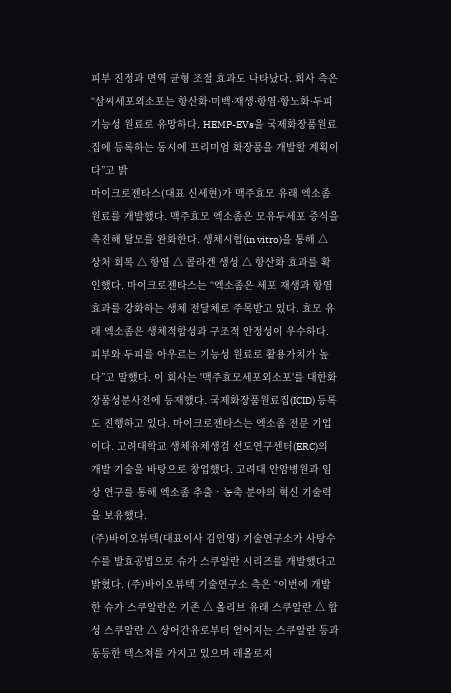피부 진정과 면역 균형 조절 효과도 나타났다. 회사 측은 “삼씨세포외소포는 항산화·미백·재생·항염·항노화·두피 기능성 원료로 유망하다. HEMP-EVs을 국제화장품원료집에 등록하는 동시에 프리미엄 화장품을 개발할 계획이다”고 밝
마이크로젠타스(대표 신세현)가 맥주효모 유래 엑소좀 원료를 개발했다. 맥주효모 엑소좀은 모유두세포 증식을 촉진해 탈모를 완화한다. 생체시험(in vitro)을 통해 △ 상처 회복 △ 항염 △ 콜라겐 생성 △ 항산화 효과를 확인했다. 마이크로젠타스는 “엑소좀은 세포 재생과 항염 효과를 강화하는 생체 전달체로 주목받고 있다. 효모 유래 엑소좀은 생체적합성과 구조적 안정성이 우수하다. 피부와 두피를 아우르는 기능성 원료로 활용가치가 높다”고 말했다. 이 회사는 '맥주효모세포외소포'를 대한화장품성분사전에 등재했다. 국제화장품원료집(ICID) 등록도 진행하고 있다. 마이크로젠타스는 엑소좀 전문 기업이다. 고려대학교 생체유체생검 선도연구센터(ERC)의 개발 기술을 바탕으로 창업했다. 고려대 안암병원과 임상 연구를 통해 엑소좀 추출‧농축 분야의 혁신 기술력을 보유했다.
(주)바이오뷰텍(대표이사 김인영) 기술연구소가 사탕수수를 발효공법으로 슈가 스쿠알란 시리즈를 개발했다고 밝혔다. (주)바이오뷰텍 기술연구소 측은 “이번에 개발한 슈가 스쿠알란은 기존 △ 올리브 유래 스쿠알란 △ 합성 스쿠알란 △ 상어간유로부터 얻어지는 스쿠알란 등과 동등한 텍스쳐를 가지고 있으며 레올로지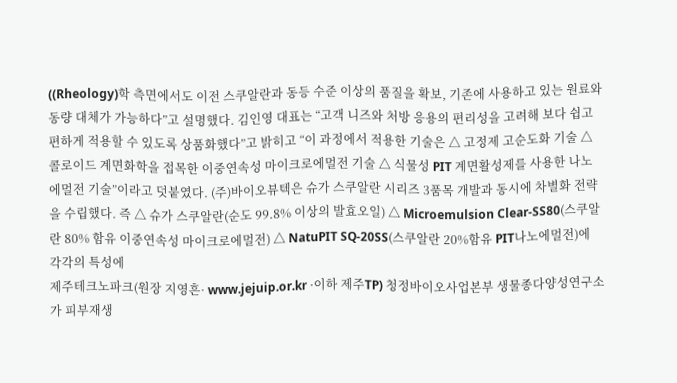((Rheology)학 측면에서도 이전 스쿠알란과 동등 수준 이상의 품질을 확보, 기존에 사용하고 있는 원료와 동량 대체가 가능하다”고 설명했다. 김인영 대표는 “고객 니즈와 처방 응용의 편리성을 고려해 보다 쉽고 편하게 적용할 수 있도록 상품화했다”고 밝히고 “이 과정에서 적용한 기술은 △ 고정제 고순도화 기술 △ 콜로이드 계면화학을 접목한 이중연속성 마이크로에멀전 기술 △ 식물성 PIT 계면활성제를 사용한 나노에멀전 기술”이라고 덧붙였다. (주)바이오뷰텍은 슈가 스쿠알란 시리즈 3품목 개발과 동시에 차별화 전략을 수립했다. 즉 △ 슈가 스쿠알란(순도 99.8% 이상의 발효오일) △ Microemulsion Clear-SS80(스쿠알란 80% 함유 이중연속성 마이크로에멀전) △ NatuPIT SQ-20SS(스쿠알란 20%함유 PIT나노에멀전)에 각각의 특성에
제주테크노파크(원장 지영흔· www.jejuip.or.kr ·이하 제주TP) 청정바이오사업본부 생물종다양성연구소가 피부재생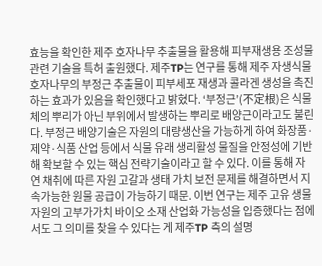효능을 확인한 제주 호자나무 추출물을 활용해 피부재생용 조성물 관련 기술을 특허 출원했다. 제주TP는 연구를 통해 제주 자생식물 호자나무의 부정근 추출물이 피부세포 재생과 콜라겐 생성을 촉진하는 효과가 있음을 확인했다고 밝혔다. ‘부정근’(不定根)은 식물체의 뿌리가 아닌 부위에서 발생하는 뿌리로 배양근이라고도 불린다. 부정근 배양기술은 자원의 대량생산을 가능하게 하여 화장품·제약·식품 산업 등에서 식물 유래 생리활성 물질을 안정성에 기반해 확보할 수 있는 핵심 전략기술이라고 할 수 있다. 이를 통해 자연 채취에 따른 자원 고갈과 생태 가치 보전 문제를 해결하면서 지속가능한 원물 공급이 가능하기 때문. 이번 연구는 제주 고유 생물자원의 고부가가치 바이오 소재 산업화 가능성을 입증했다는 점에서도 그 의미를 찾을 수 있다는 게 제주TP 측의 설명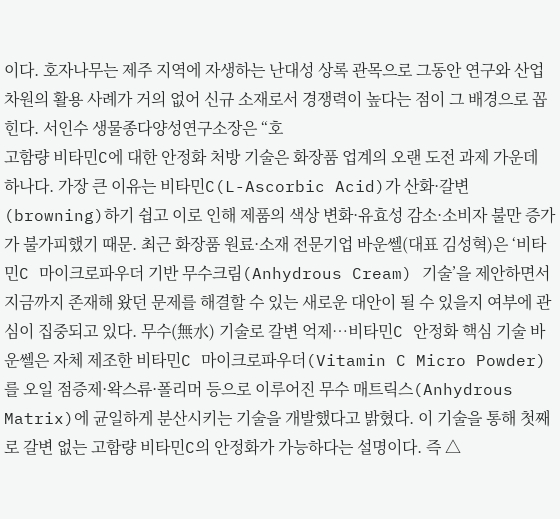이다. 호자나무는 제주 지역에 자생하는 난대성 상록 관목으로 그동안 연구와 산업 차원의 활용 사례가 거의 없어 신규 소재로서 경쟁력이 높다는 점이 그 배경으로 꼽힌다. 서인수 생물종다양성연구소장은 “호
고함량 비타민C에 대한 안정화 처방 기술은 화장품 업계의 오랜 도전 과제 가운데 하나다. 가장 큰 이유는 비타민C(L-Ascorbic Acid)가 산화·갈변(browning)하기 쉽고 이로 인해 제품의 색상 변화·유효성 감소·소비자 불만 증가가 불가피했기 때문. 최근 화장품 원료·소재 전문기업 바운쎌(대표 김성혁)은 ‘비타민C 마이크로파우더 기반 무수크림(Anhydrous Cream) 기술’을 제안하면서 지금까지 존재해 왔던 문제를 해결할 수 있는 새로운 대안이 될 수 있을지 여부에 관심이 집중되고 있다. 무수(無水) 기술로 갈변 억제…비타민C 안정화 핵심 기술 바운쎌은 자체 제조한 비타민C 마이크로파우더(Vitamin C Micro Powder)를 오일 점증제·왁스류·폴리머 등으로 이루어진 무수 매트릭스(Anhydrous Matrix)에 균일하게 분산시키는 기술을 개발했다고 밝혔다. 이 기술을 통해 첫째로 갈변 없는 고함량 비타민C의 안정화가 가능하다는 설명이다. 즉 △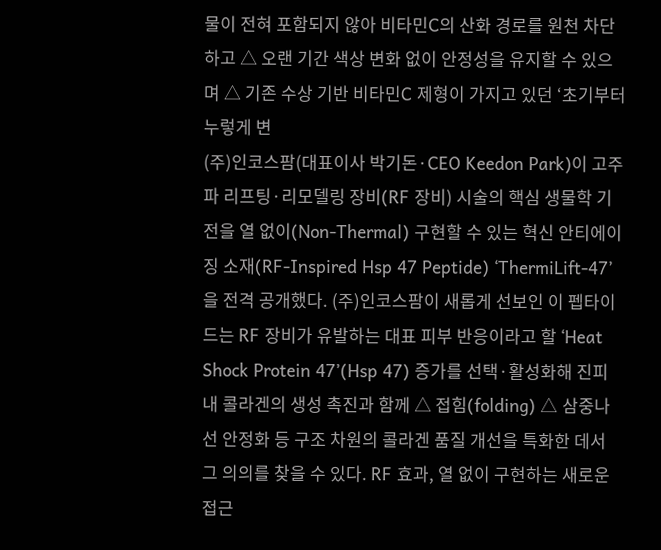물이 전혀 포함되지 않아 비타민C의 산화 경로를 원천 차단하고 △ 오랜 기간 색상 변화 없이 안정성을 유지할 수 있으며 △ 기존 수상 기반 비타민C 제형이 가지고 있던 ‘초기부터 누렇게 변
(주)인코스팜(대표이사 박기돈·CEO Keedon Park)이 고주파 리프팅·리모델링 장비(RF 장비) 시술의 핵심 생물학 기전을 열 없이(Non-Thermal) 구현할 수 있는 혁신 안티에이징 소재(RF-Inspired Hsp 47 Peptide) ‘ThermiLift-47’을 전격 공개했다. (주)인코스팜이 새롭게 선보인 이 펩타이드는 RF 장비가 유발하는 대표 피부 반응이라고 할 ‘Heat Shock Protein 47’(Hsp 47) 증가를 선택·활성화해 진피 내 콜라겐의 생성 촉진과 함께 △ 접힘(folding) △ 삼중나선 안정화 등 구조 차원의 콜라겐 품질 개선을 특화한 데서 그 의의를 찾을 수 있다. RF 효과, 열 없이 구현하는 새로운 접근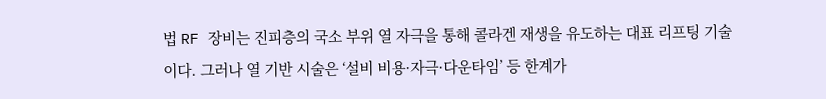법 RF 장비는 진피층의 국소 부위 열 자극을 통해 콜라겐 재생을 유도하는 대표 리프팅 기술이다. 그러나 열 기반 시술은 ‘설비 비용·자극·다운타임’ 등 한계가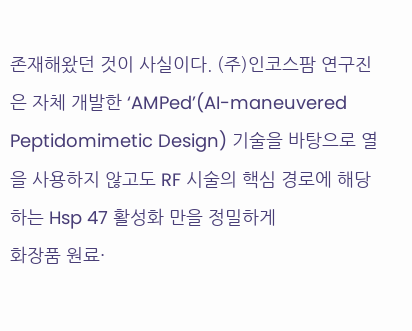존재해왔던 것이 사실이다. (주)인코스팜 연구진은 자체 개발한 ‘AMPed’(AI-maneuvered Peptidomimetic Design) 기술을 바탕으로 열을 사용하지 않고도 RF 시술의 핵심 경로에 해당하는 Hsp 47 활성화 만을 정밀하게
화장품 원료·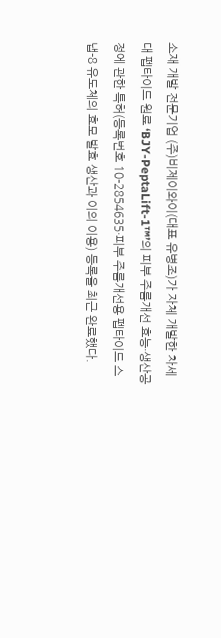소재 개발 전문기업 (주)비제이와이(대표 유병조)가 자체 개발한 차세대 펩타이드 원료 ‘BJY-PeptaLift-1™’의 피부 주름개선 효능·생산공정에 관한 특허(등록번호 10-2854635·피부 주름개선용 펩타이드 스냅-8 유도체의 효모 발효 생산과 이의 이용) 등록을 최근 완료했다.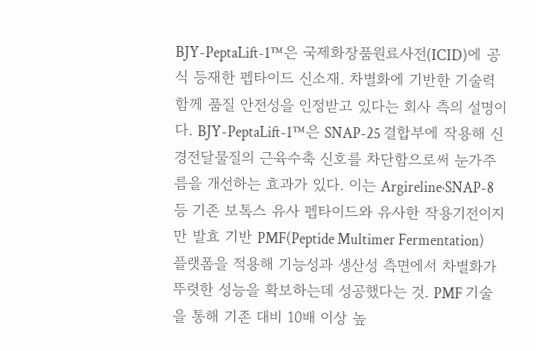BJY-PeptaLift-1™은 국제화장품원료사전(ICID)에 공식 등재한 펩타이드 신소재. 차별화에 기반한 기술력 함께 품질 안전성을 인정받고 있다는 회사 측의 설명이다. BJY-PeptaLift-1™은 SNAP-25 결합부에 작용해 신경전달물질의 근육수축 신호를 차단함으로써 눈가주름을 개선하는 효과가 있다. 이는 Argireline·SNAP-8 등 기존 보톡스 유사 펩타이드와 유사한 작용기전이지만 발효 기반 PMF(Peptide Multimer Fermentation) 플랫폼을 적용해 기능성과 생산성 측면에서 차별화가 뚜렷한 성능을 확보하는데 성공했다는 것. PMF 기술을 통해 기존 대비 10배 이상 높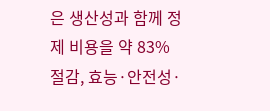은 생산성과 함께 정제 비용을 약 83% 절감, 효능·안전성·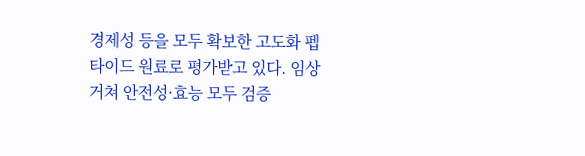경제성 등을 모두 확보한 고도화 펩타이드 원료로 평가받고 있다. 임상 거쳐 안전성·효능 모두 검증